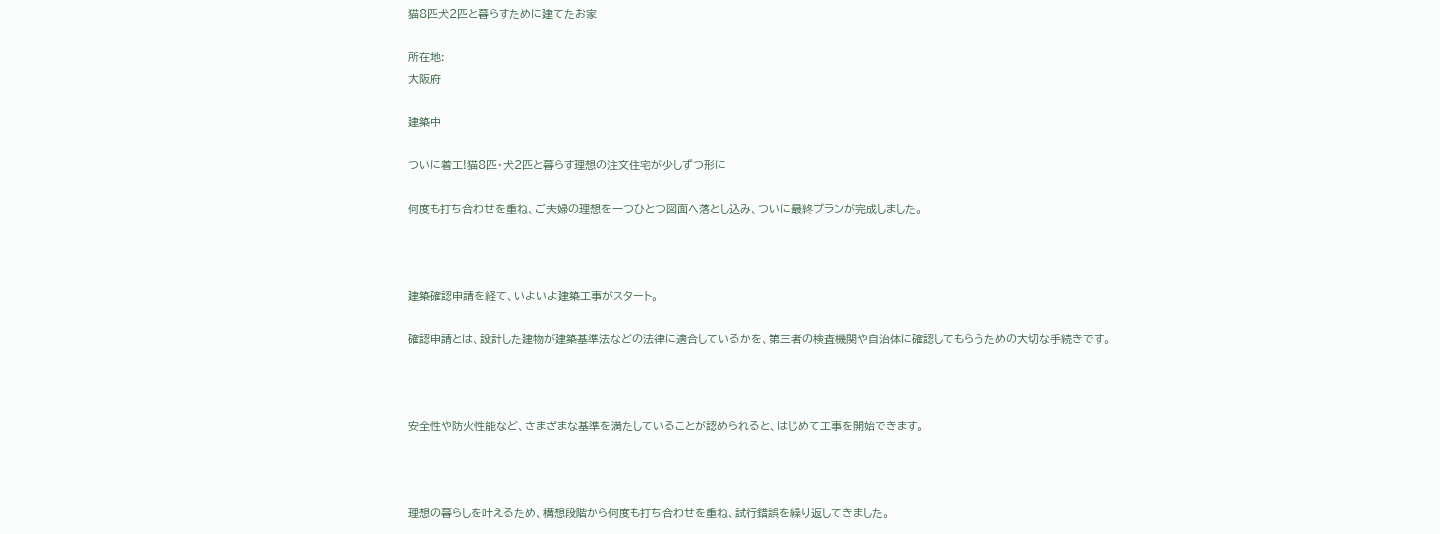猫8匹犬2匹と暮らすために建てたお家

所在地:
大阪府

建築中

ついに着工!猫8匹・犬2匹と暮らす理想の注文住宅が少しずつ形に

何度も打ち合わせを重ね、ご夫婦の理想を一つひとつ図面へ落とし込み、ついに最終プランが完成しました。



建築確認申請を経て、いよいよ建築工事がスタート。

確認申請とは、設計した建物が建築基準法などの法律に適合しているかを、第三者の検査機関や自治体に確認してもらうための大切な手続きです。



安全性や防火性能など、さまざまな基準を満たしていることが認められると、はじめて工事を開始できます。



理想の暮らしを叶えるため、構想段階から何度も打ち合わせを重ね、試行錯誤を繰り返してきました。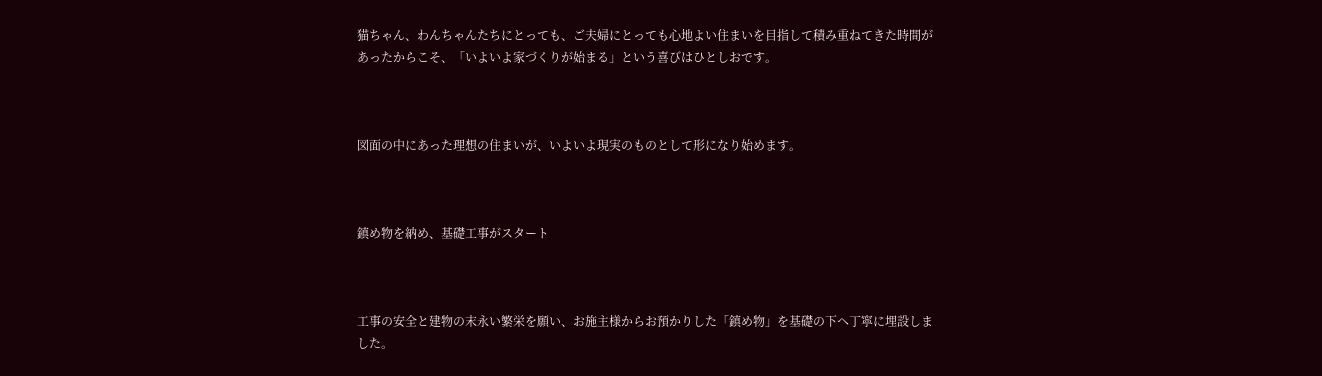猫ちゃん、わんちゃんたちにとっても、ご夫婦にとっても心地よい住まいを目指して積み重ねてきた時間があったからこそ、「いよいよ家づくりが始まる」という喜びはひとしおです。



図面の中にあった理想の住まいが、いよいよ現実のものとして形になり始めます。



鎮め物を納め、基礎工事がスタート



工事の安全と建物の末永い繁栄を願い、お施主様からお預かりした「鎮め物」を基礎の下へ丁寧に埋設しました。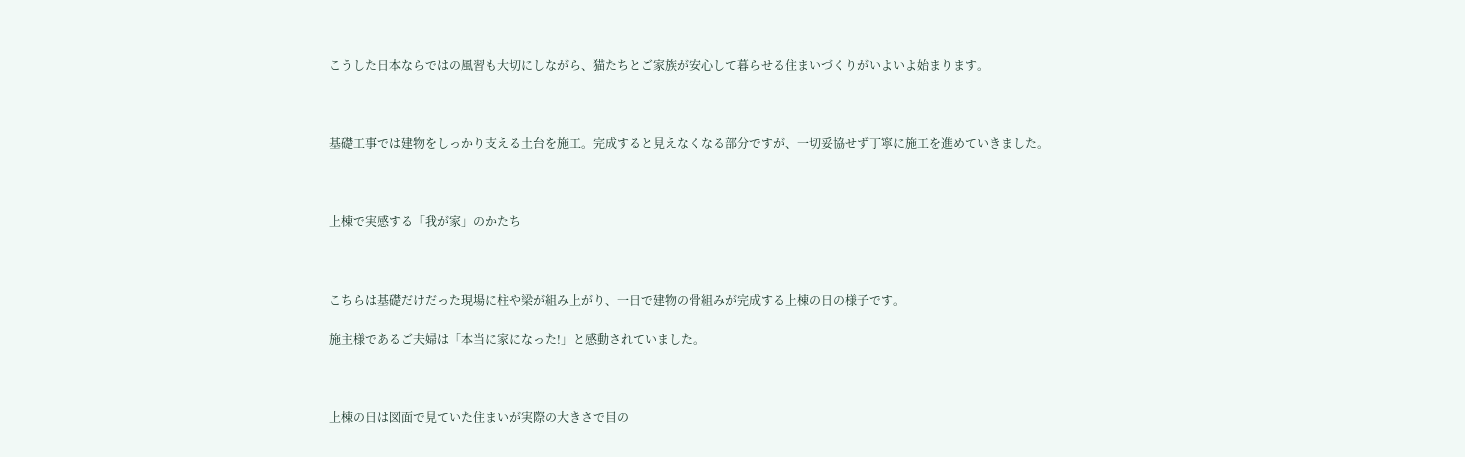こうした日本ならではの風習も大切にしながら、猫たちとご家族が安心して暮らせる住まいづくりがいよいよ始まります。



基礎工事では建物をしっかり支える土台を施工。完成すると見えなくなる部分ですが、一切妥協せず丁寧に施工を進めていきました。



上棟で実感する「我が家」のかたち



こちらは基礎だけだった現場に柱や梁が組み上がり、一日で建物の骨組みが完成する上棟の日の様子です。

施主様であるご夫婦は「本当に家になった!」と感動されていました。



上棟の日は図面で見ていた住まいが実際の大きさで目の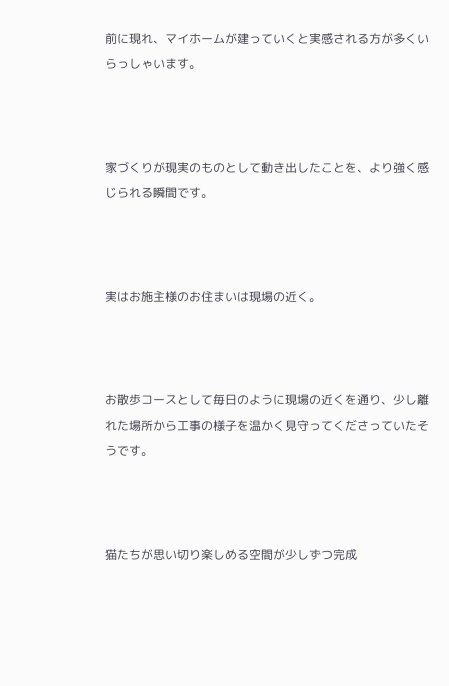前に現れ、マイホームが建っていくと実感される方が多くいらっしゃいます。



家づくりが現実のものとして動き出したことを、より強く感じられる瞬間です。



実はお施主様のお住まいは現場の近く。



お散歩コースとして毎日のように現場の近くを通り、少し離れた場所から工事の様子を温かく見守ってくださっていたそうです。



猫たちが思い切り楽しめる空間が少しずつ完成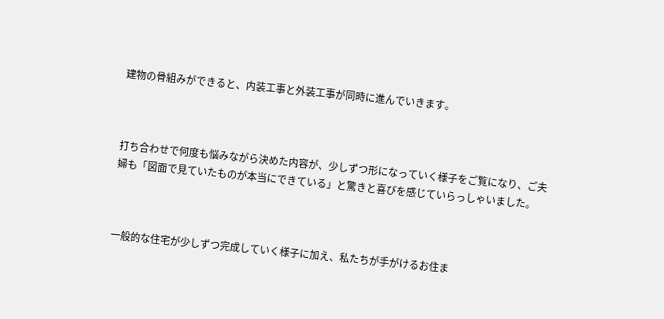建物の骨組みができると、内装工事と外装工事が同時に進んでいきます。



打ち合わせで何度も悩みながら決めた内容が、少しずつ形になっていく様子をご覧になり、ご夫婦も「図面で見ていたものが本当にできている」と驚きと喜びを感じていらっしゃいました。



一般的な住宅が少しずつ完成していく様子に加え、私たちが手がけるお住ま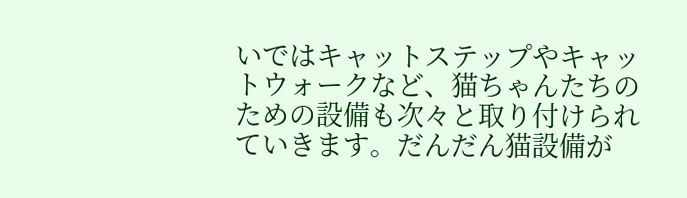いではキャットステップやキャットウォークなど、猫ちゃんたちのための設備も次々と取り付けられていきます。だんだん猫設備が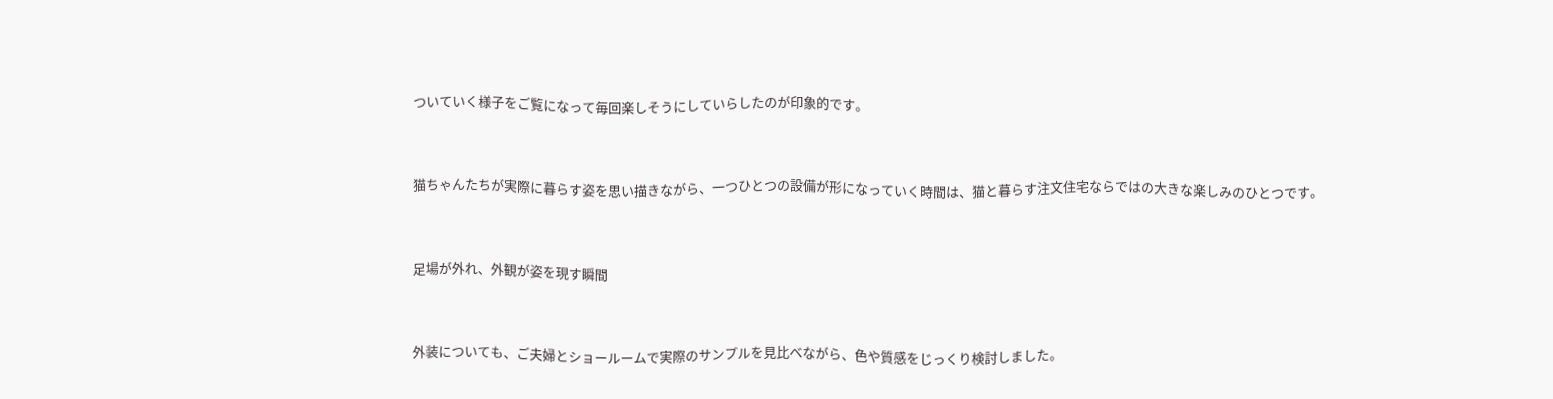ついていく様子をご覧になって毎回楽しそうにしていらしたのが印象的です。



猫ちゃんたちが実際に暮らす姿を思い描きながら、一つひとつの設備が形になっていく時間は、猫と暮らす注文住宅ならではの大きな楽しみのひとつです。



足場が外れ、外観が姿を現す瞬間



外装についても、ご夫婦とショールームで実際のサンプルを見比べながら、色や質感をじっくり検討しました。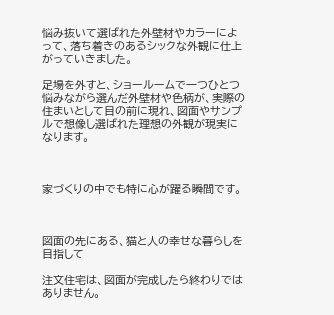悩み抜いて選ばれた外壁材やカラーによって、落ち着きのあるシックな外観に仕上がっていきました。

足場を外すと、ショールームで一つひとつ悩みながら選んだ外壁材や色柄が、実際の住まいとして目の前に現れ、図面やサンプルで想像し選ばれた理想の外観が現実になります。



家づくりの中でも特に心が躍る瞬間です。



図面の先にある、猫と人の幸せな暮らしを目指して

注文住宅は、図面が完成したら終わりではありません。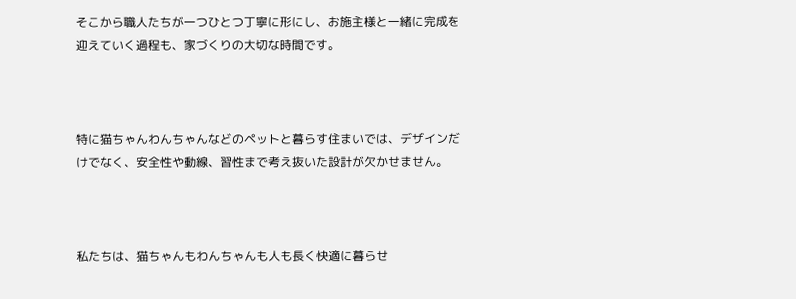そこから職人たちが一つひとつ丁寧に形にし、お施主様と一緒に完成を迎えていく過程も、家づくりの大切な時間です。



特に猫ちゃんわんちゃんなどのペットと暮らす住まいでは、デザインだけでなく、安全性や動線、習性まで考え抜いた設計が欠かせません。



私たちは、猫ちゃんもわんちゃんも人も長く快適に暮らせ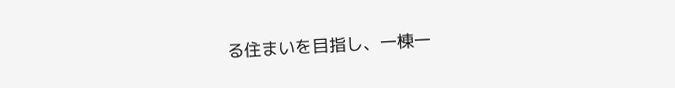る住まいを目指し、一棟一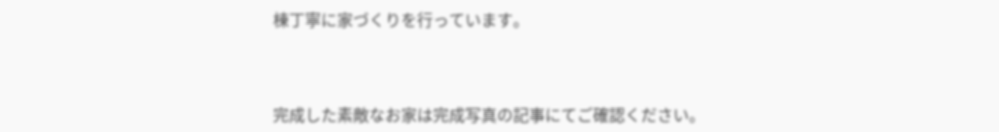棟丁寧に家づくりを行っています。



完成した素敵なお家は完成写真の記事にてご確認ください。